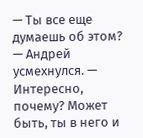— Ты все еще думаешь об этом? — Андрей усмехнулся. — Интересно, почему? Может быть, ты в него и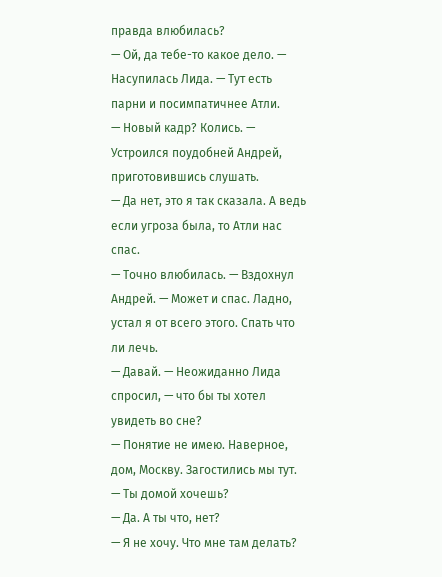правда влюбилась?
— Ой, да тебе-то какое дело. — Насупилась Лида. — Тут есть парни и посимпатичнее Атли.
— Новый кадр? Колись. — Устроился поудобней Андрей, приготовившись слушать.
— Да нет, это я так сказала. А ведь если угроза была, то Атли нас спас.
— Точно влюбилась. — Вздохнул Андрей. — Может и спас. Ладно, устал я от всего этого. Спать что ли лечь.
— Давай. — Неожиданно Лида спросил, — что бы ты хотел увидеть во сне?
— Понятие не имею. Наверное, дом, Москву. Загостились мы тут.
— Ты домой хочешь?
— Да. А ты что, нет?
— Я не хочу. Что мне там делать?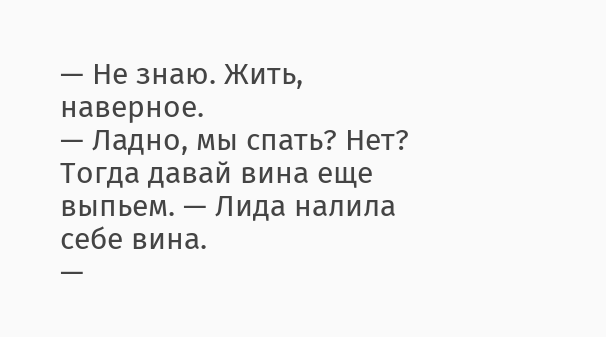— Не знаю. Жить, наверное.
— Ладно, мы спать? Нет? Тогда давай вина еще выпьем. — Лида налила себе вина.
—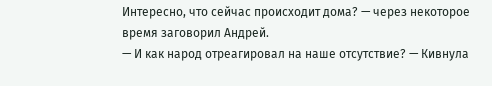Интересно, что сейчас происходит дома? — через некоторое время заговорил Андрей.
— И как народ отреагировал на наше отсутствие? — Кивнула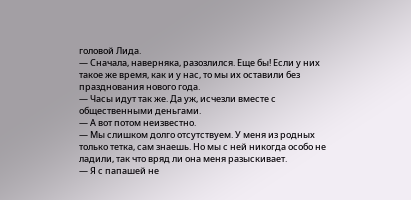головой Лида.
— Сначала, наверняка, разозлился. Еще бы! Если у них такое же время, как и у нас, то мы их оставили без празднования нового года.
— Часы идут так же. Да уж, исчезли вместе с общественными деньгами.
— А вот потом неизвестно.
— Мы слишком долго отсутствуем. У меня из родных только тетка, сам знаешь. Но мы с ней никогда особо не ладили, так что вряд ли она меня разыскивает.
— Я с папашей не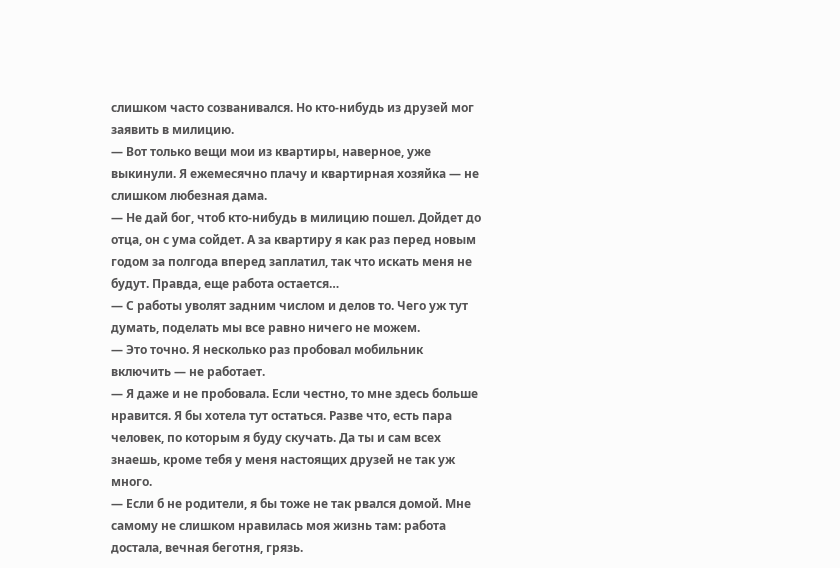слишком часто созванивался. Но кто-нибудь из друзей мог заявить в милицию.
— Вот только вещи мои из квартиры, наверное, уже выкинули. Я ежемесячно плачу и квартирная хозяйка — не слишком любезная дама.
— Не дай бог, чтоб кто-нибудь в милицию пошел. Дойдет до отца, он с ума сойдет. А за квартиру я как раз перед новым годом за полгода вперед заплатил, так что искать меня не будут. Правда, еще работа остается…
— С работы уволят задним числом и делов то. Чего уж тут думать, поделать мы все равно ничего не можем.
— Это точно. Я несколько раз пробовал мобильник включить — не работает.
— Я даже и не пробовала. Если честно, то мне здесь больше нравится. Я бы хотела тут остаться. Разве что, есть пара человек, по которым я буду скучать. Да ты и сам всех знаешь, кроме тебя у меня настоящих друзей не так уж много.
— Если б не родители, я бы тоже не так рвался домой. Мне самому не слишком нравилась моя жизнь там: работа достала, вечная беготня, грязь.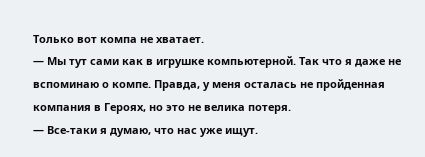Только вот компа не хватает.
— Мы тут сами как в игрушке компьютерной. Так что я даже не вспоминаю о компе. Правда, у меня осталась не пройденная компания в Героях, но это не велика потеря.
— Все-таки я думаю, что нас уже ищут.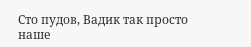Сто пудов, Вадик так просто наше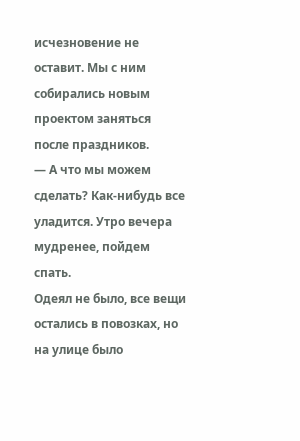исчезновение не оставит. Мы с ним собирались новым проектом заняться после праздников.
— А что мы можем сделать? Как-нибудь все уладится. Утро вечера мудренее, пойдем спать.
Одеял не было, все вещи остались в повозках, но на улице было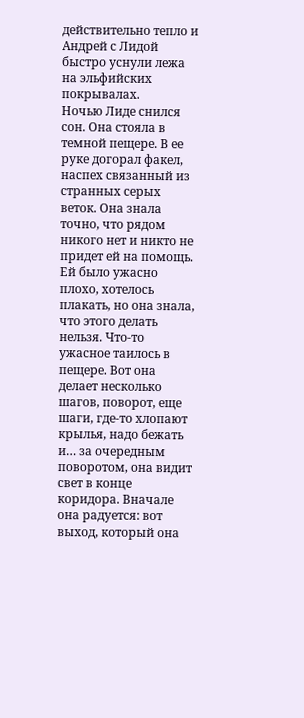действительно тепло и Андрей с Лидой быстро уснули лежа на эльфийских покрывалах.
Ночью Лиде снился сон. Она стояла в темной пещере. В ее руке догорал факел, наспех связанный из странных серых веток. Она знала точно, что рядом никого нет и никто не придет ей на помощь. Ей было ужасно плохо, хотелось плакать, но она знала, что этого делать нельзя. Что-то ужасное таилось в пещере. Вот она делает несколько шагов, поворот, еще шаги, где-то хлопают крылья, надо бежать и… за очередным поворотом, она видит свет в конце коридора. Вначале она радуется: вот выход, который она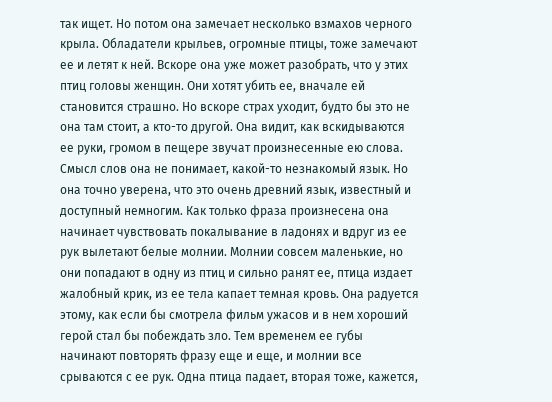так ищет. Но потом она замечает несколько взмахов черного крыла. Обладатели крыльев, огромные птицы, тоже замечают ее и летят к ней. Вскоре она уже может разобрать, что у этих птиц головы женщин. Они хотят убить ее, вначале ей становится страшно. Но вскоре страх уходит, будто бы это не она там стоит, а кто-то другой. Она видит, как вскидываются ее руки, громом в пещере звучат произнесенные ею слова. Смысл слов она не понимает, какой-то незнакомый язык. Но она точно уверена, что это очень древний язык, известный и доступный немногим. Как только фраза произнесена она начинает чувствовать покалывание в ладонях и вдруг из ее рук вылетают белые молнии. Молнии совсем маленькие, но они попадают в одну из птиц и сильно ранят ее, птица издает жалобный крик, из ее тела капает темная кровь. Она радуется этому, как если бы смотрела фильм ужасов и в нем хороший герой стал бы побеждать зло. Тем временем ее губы начинают повторять фразу еще и еще, и молнии все срываются с ее рук. Одна птица падает, вторая тоже, кажется,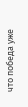что победа уже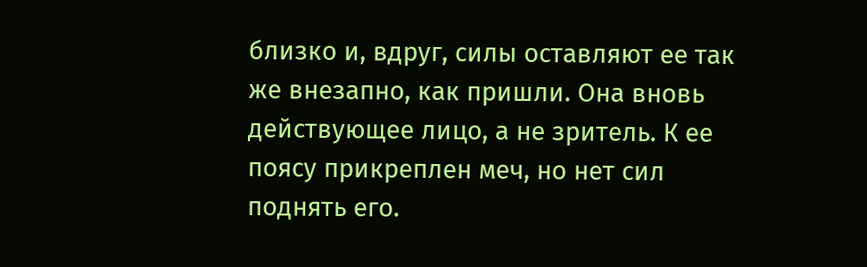близко и, вдруг, силы оставляют ее так же внезапно, как пришли. Она вновь действующее лицо, а не зритель. К ее поясу прикреплен меч, но нет сил поднять его.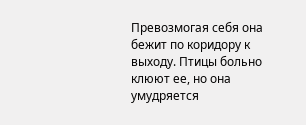Превозмогая себя она бежит по коридору к выходу. Птицы больно клюют ее, но она умудряется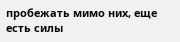пробежать мимо них, еще есть силы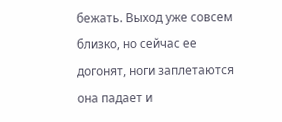бежать. Выход уже совсем близко, но сейчас ее догонят, ноги заплетаются она падает и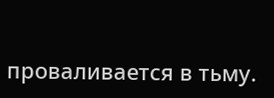проваливается в тьму.